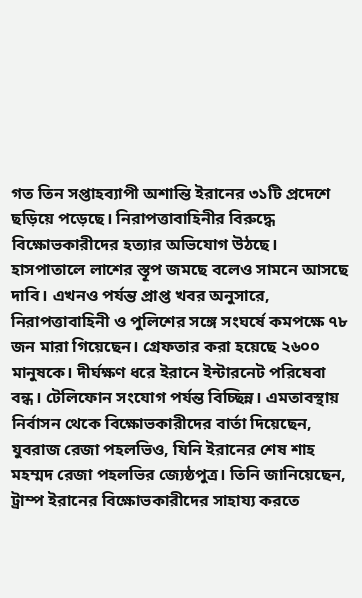গত তিন সপ্তাহব্যাপী অশান্তি ইরানের ৩১টি প্রদেশে ছড়িয়ে পড়েছে। নিরাপত্তাবাহিনীর বিরুদ্ধে বিক্ষোভকারীদের হত্যার অভিযোগ উঠছে। হাসপাতালে লাশের স্তূপ জমছে বলেও সামনে আসছে দাবি। এখনও পর্যন্ত প্রাপ্ত খবর অনুসারে, নিরাপত্তাবাহিনী ও পুলিশের সঙ্গে সংঘর্ষে কমপক্ষে ৭৮ জন মারা গিয়েছেন। গ্রেফতার করা হয়েছে ২৬০০ মানুষকে। দীর্ঘক্ষণ ধরে ইরানে ইন্টারনেট পরিষেবা বন্ধ। টেলিফোন সংযোগ পর্যন্ত বিচ্ছিন্ন। এমতাবস্থায় নির্বাসন থেকে বিক্ষোভকারীদের বার্তা দিয়েছেন, যুবরাজ রেজা পহলভিও, যিনি ইরানের শেষ শাহ মহম্মদ রেজা পহলভির জ্যেষ্ঠপুত্র। তিনি জানিয়েছেন, ট্রাম্প ইরানের বিক্ষোভকারীদের সাহায্য করতে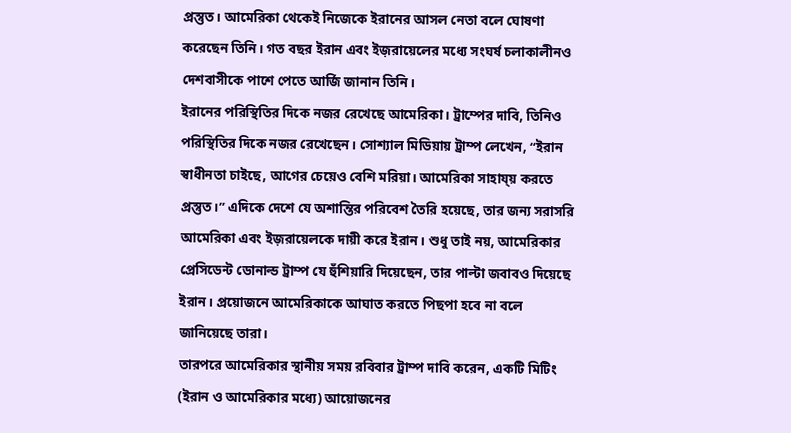প্রস্তুত। আমেরিকা থেকেই নিজেকে ইরানের আসল নেতা বলে ঘোষণা করেছেন তিনি। গত বছর ইরান এবং ইজ়রায়েলের মধ্যে সংঘর্ষ চলাকালীনও দেশবাসীকে পাশে পেতে আর্জি জানান তিনি।
ইরানের পরিস্থিতির দিকে নজর রেখেছে আমেরিকা। ট্রাম্পের দাবি, তিনিও পরিস্থিতির দিকে নজর রেখেছেন। সোশ্যাল মিডিয়ায় ট্রাম্প লেখেন, “ইরান স্বাধীনতা চাইছে, আগের চেয়েও বেশি মরিয়া। আমেরিকা সাহায্য় করতে প্রস্তুত।” এদিকে দেশে যে অশান্তির পরিবেশ তৈরি হয়েছে, তার জন্য সরাসরি আমেরিকা এবং ইজ়রায়েলকে দায়ী করে ইরান। শুধু তাই নয়, আমেরিকার প্রেসিডেন্ট ডোনাল্ড ট্রাম্প যে হুঁশিয়ারি দিয়েছেন, তার পাল্টা জবাবও দিয়েছে ইরান। প্রয়োজনে আমেরিকাকে আঘাত করতে পিছপা হবে না বলে জানিয়েছে তারা।
তারপরে আমেরিকার স্থানীয় সময় রবিবার ট্রাম্প দাবি করেন, একটি মিটিং (ইরান ও আমেরিকার মধ্যে) আয়োজনের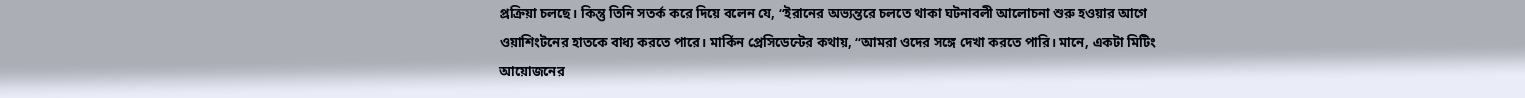প্রক্রিয়া চলছে। কিন্তু তিনি সতর্ক করে দিয়ে বলেন যে, “ইরানের অভ্যন্তরে চলতে থাকা ঘটনাবলী আলোচনা শুরু হওয়ার আগে ওয়াশিংটনের হাতকে বাধ্য করতে পারে। মার্কিন প্রেসিডেন্টের কথায়, “আমরা ওদের সঙ্গে দেখা করতে পারি। মানে, একটা মিটিং আয়োজনের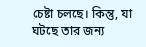চেষ্টা চলছে। কিন্তু, যা ঘটছে তার জন্য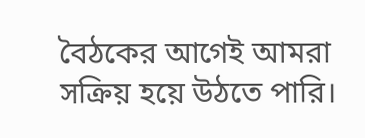বৈঠকের আগেই আমরা সক্রিয় হয়ে উঠতে পারি।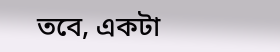তবে, একটা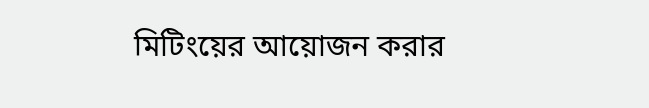মিটিংয়ের আয়োজন করার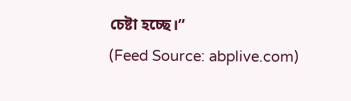চেষ্টা হচ্ছে।”
(Feed Source: abplive.com)